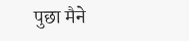पुछा मैने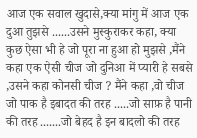आज एक सवाल खुदासे,क्या मांगु में आज एक दुआ तुझसे ......उसने मुस्कुराकर कहा, क्या कुछ ऐसा भी हे जो पूरा ना हुआ हो मुझसे ,मैंने कहा एक ऐसी चीज जो दुनिआ में प्यारी हे सबसे ,उसने कहा कोनसी चीज ? मैंने कहा ,वो चीज जो पाक है इबादत की तरह .....जो साफ़ है पानी की तरह .......जो बेहद है इन बादलो की तरह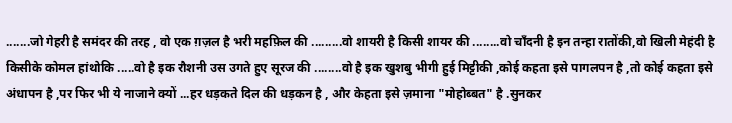.......जो गेहरी है समंदर की तरह , वो एक ग़ज़ल है भरी महफ़िल की .........वो शायरी है किसी शायर की ........वो चाँदनी है इन तन्हा रातोंकी,वो खिली मेहंदी है किसीके कोमल हांथोकि .....वो है इक रौशनी उस उगते हुए सूरज की ........वो है इक खुशबु भीगी हुई मिट्टीकी ,कोई कहता इसे पागलपन है ,तो कोई कहता इसे अंधापन है ,पर फिर भी ये नाजाने क्यों ...हर धड़कते दिल की धड़कन है , और केहता इसे ज़माना "मोहोब्बत" है .सुनकर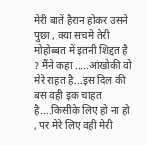मेरी बातें हैरान होकर उसने पुछा , क्या सचमे तेरी मोहोब्बत में इतनी शिद्दत है ? मैंने कहा .....आंखोकी वो मेरे राहत है...इस दिल की बस वही इक चाहत है....किसीके लिए हो ना हो , पर मेरे लिए वही मेरी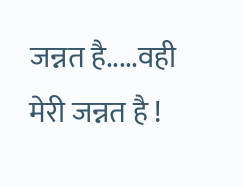जन्नत है.....वही मेरी जन्नत है !